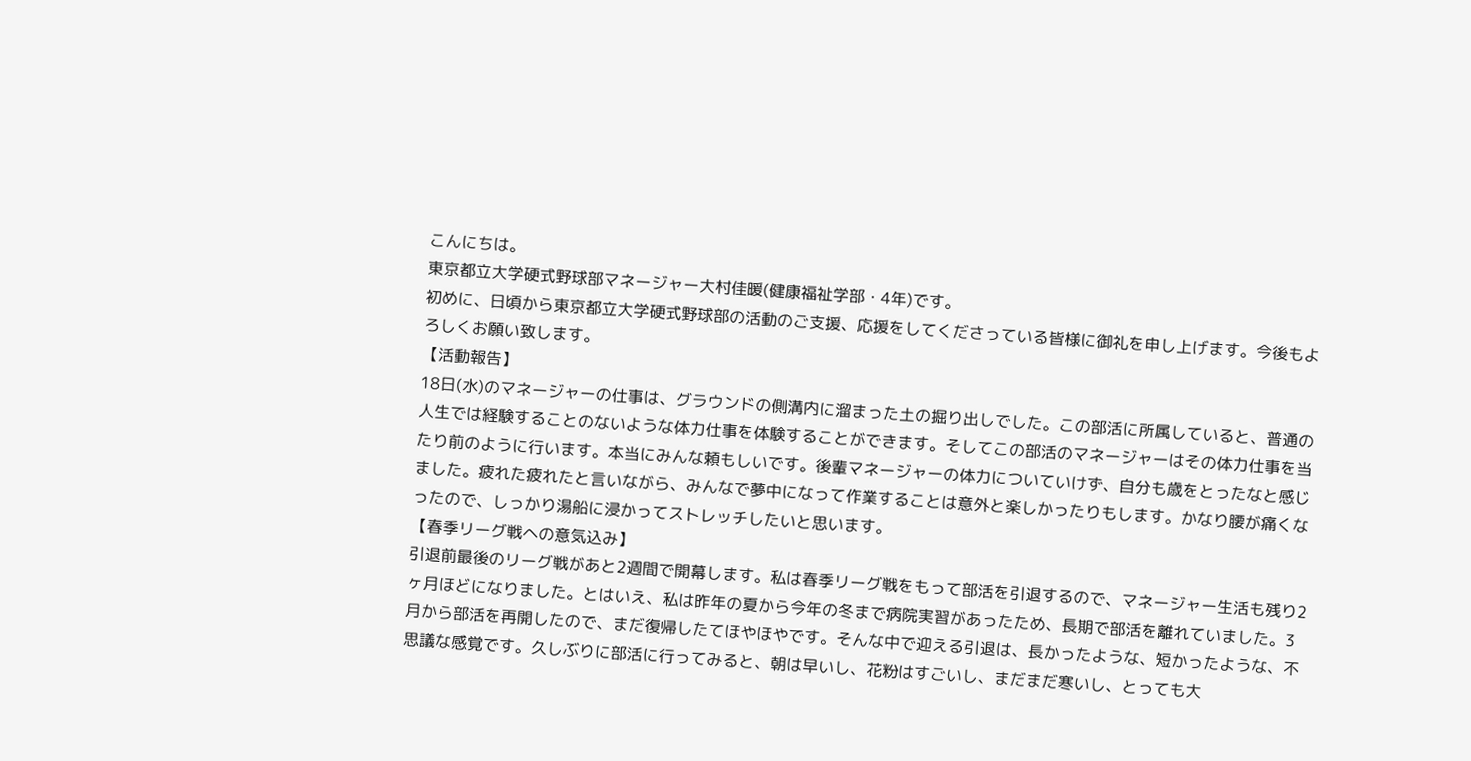こんにちは。
東京都立大学硬式野球部マネージャー大村佳暖(健康福祉学部・4年)です。
初めに、日頃から東京都立大学硬式野球部の活動のご支援、応援をしてくださっている皆様に御礼を申し上げます。今後もよろしくお願い致します。
【活動報告】
18日(水)のマネージャーの仕事は、グラウンドの側溝内に溜まった土の掘り出しでした。この部活に所属していると、普通の人生では経験することのないような体力仕事を体験することができます。そしてこの部活のマネージャーはその体力仕事を当たり前のように行います。本当にみんな頼もしいです。後輩マネージャーの体力についていけず、自分も歳をとったなと感じました。疲れた疲れたと言いながら、みんなで夢中になって作業することは意外と楽しかったりもします。かなり腰が痛くなったので、しっかり湯船に浸かってストレッチしたいと思います。
【春季リーグ戦への意気込み】
引退前最後のリーグ戦があと2週間で開幕します。私は春季リーグ戦をもって部活を引退するので、マネージャー生活も残り2ヶ月ほどになりました。とはいえ、私は昨年の夏から今年の冬まで病院実習があったため、長期で部活を離れていました。3月から部活を再開したので、まだ復帰したてほやほやです。そんな中で迎える引退は、長かったような、短かったような、不思議な感覚です。久しぶりに部活に行ってみると、朝は早いし、花粉はすごいし、まだまだ寒いし、とっても大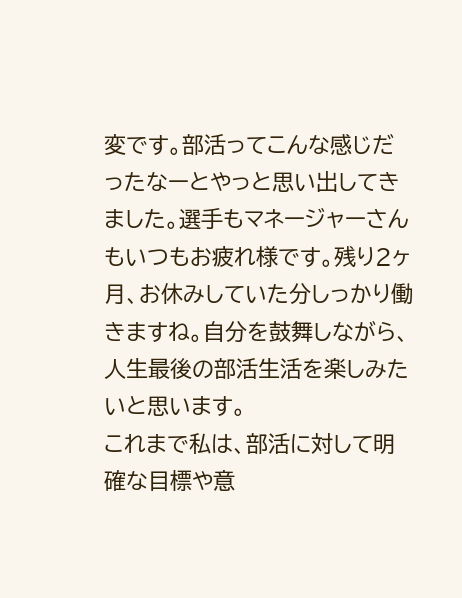変です。部活ってこんな感じだったなーとやっと思い出してきました。選手もマネージャーさんもいつもお疲れ様です。残り2ヶ月、お休みしていた分しっかり働きますね。自分を鼓舞しながら、人生最後の部活生活を楽しみたいと思います。
これまで私は、部活に対して明確な目標や意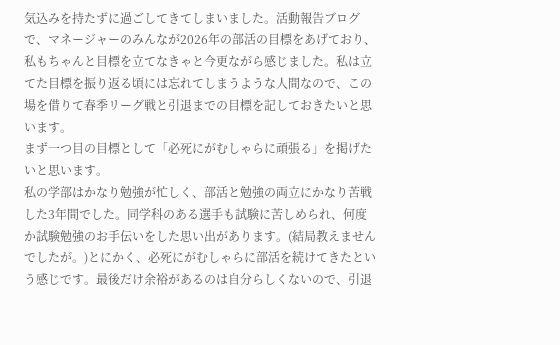気込みを持たずに過ごしてきてしまいました。活動報告ブログで、マネージャーのみんなが2026年の部活の目標をあげており、私もちゃんと目標を立てなきゃと今更ながら感じました。私は立てた目標を振り返る頃には忘れてしまうような人間なので、この場を借りて春季リーグ戦と引退までの目標を記しておきたいと思います。
まず一つ目の目標として「必死にがむしゃらに頑張る」を掲げたいと思います。
私の学部はかなり勉強が忙しく、部活と勉強の両立にかなり苦戦した3年間でした。同学科のある選手も試験に苦しめられ、何度か試験勉強のお手伝いをした思い出があります。(結局教えませんでしたが。)とにかく、必死にがむしゃらに部活を続けてきたという感じです。最後だけ余裕があるのは自分らしくないので、引退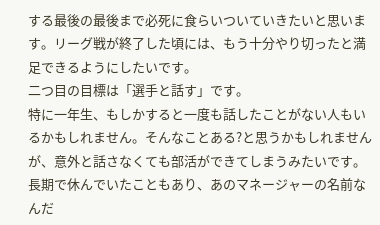する最後の最後まで必死に食らいついていきたいと思います。リーグ戦が終了した頃には、もう十分やり切ったと満足できるようにしたいです。
二つ目の目標は「選手と話す」です。
特に一年生、もしかすると一度も話したことがない人もいるかもしれません。そんなことある?と思うかもしれませんが、意外と話さなくても部活ができてしまうみたいです。長期で休んでいたこともあり、あのマネージャーの名前なんだ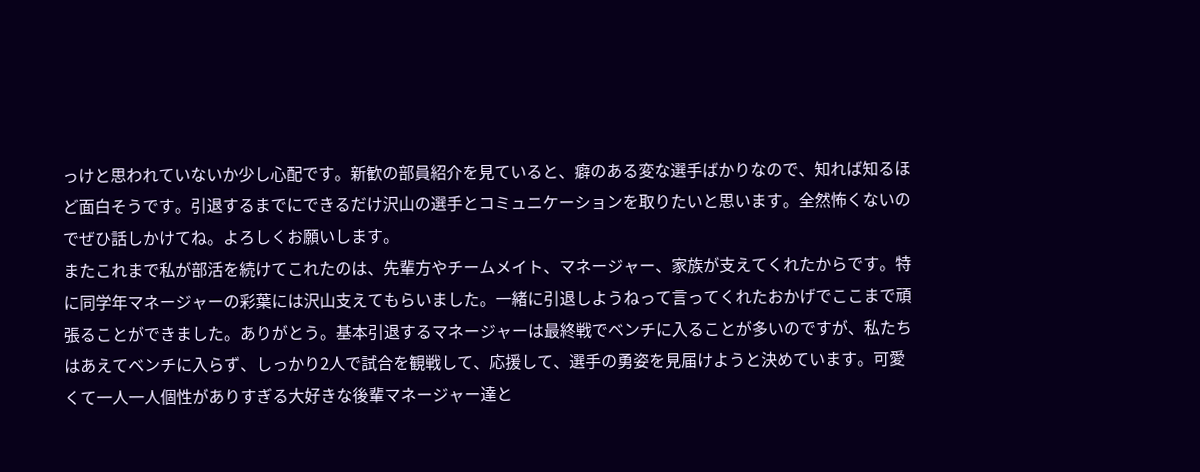っけと思われていないか少し心配です。新歓の部員紹介を見ていると、癖のある変な選手ばかりなので、知れば知るほど面白そうです。引退するまでにできるだけ沢山の選手とコミュニケーションを取りたいと思います。全然怖くないのでぜひ話しかけてね。よろしくお願いします。
またこれまで私が部活を続けてこれたのは、先輩方やチームメイト、マネージャー、家族が支えてくれたからです。特に同学年マネージャーの彩葉には沢山支えてもらいました。一緒に引退しようねって言ってくれたおかげでここまで頑張ることができました。ありがとう。基本引退するマネージャーは最終戦でベンチに入ることが多いのですが、私たちはあえてベンチに入らず、しっかり2人で試合を観戦して、応援して、選手の勇姿を見届けようと決めています。可愛くて一人一人個性がありすぎる大好きな後輩マネージャー達と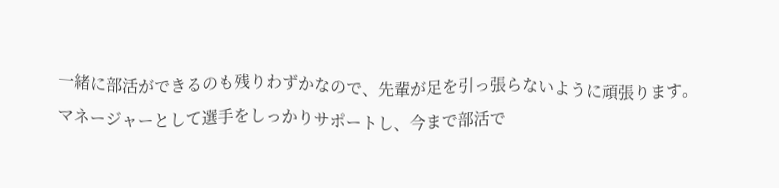一緒に部活ができるのも残りわずかなので、先輩が足を引っ張らないように頑張ります。マネージャーとして選手をしっかりサポートし、今まで部活で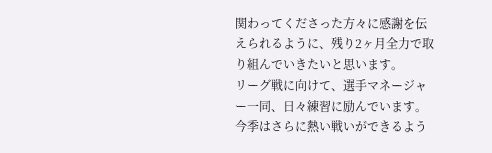関わってくださった方々に感謝を伝えられるように、残り2ヶ月全力で取り組んでいきたいと思います。
リーグ戦に向けて、選手マネージャー一同、日々練習に励んでいます。今季はさらに熱い戦いができるよう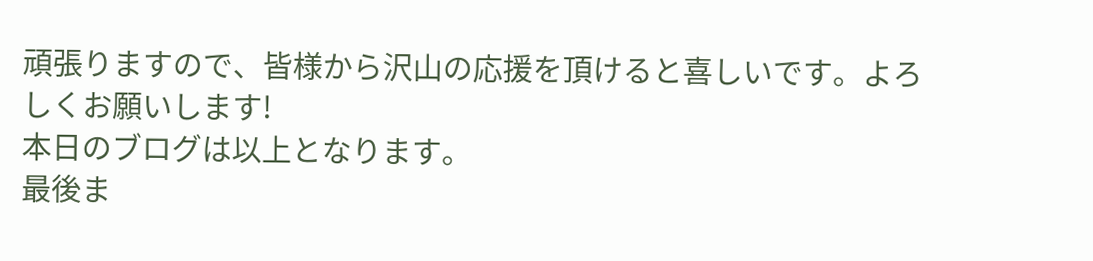頑張りますので、皆様から沢山の応援を頂けると喜しいです。よろしくお願いします!
本日のブログは以上となります。
最後ま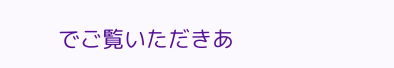でご覧いただきあ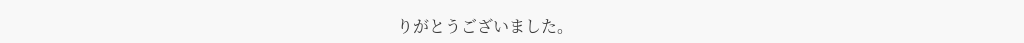りがとうございました。